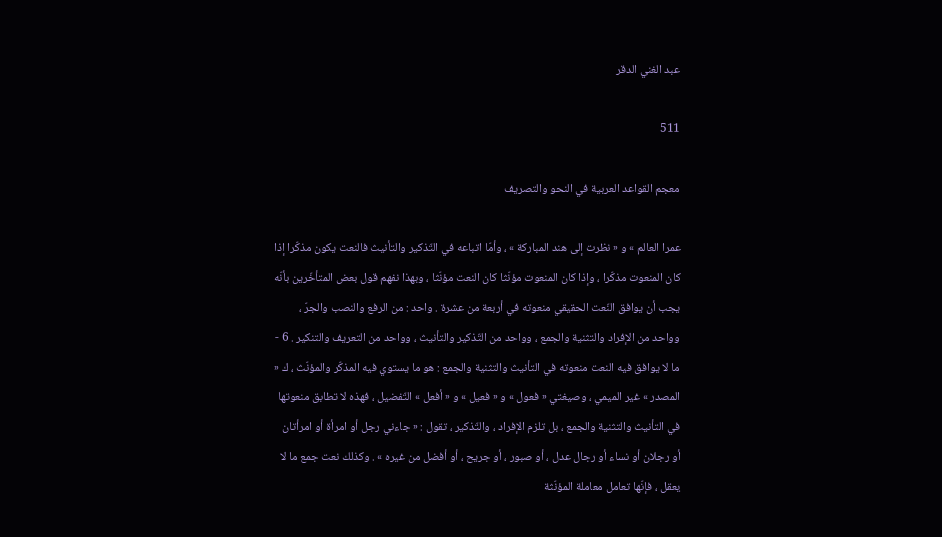عبد الغني الدقر

511

معجم القواعد العربية في النحو والتصريف

عمرا العالم » و « نظرت إلى هند المباركة » ، وأمّا اتباعه في التّذكير والتأنيث فالنعت يكون مذكّرا إذا كان المنعوت مذكّرا ، وإذا كان المنعوت مؤنّثا كان النعت مؤنّثا ، وبهذا نفهم قول بعض المتأخّرين بأنّه يجب أن يوافق النّعت الحقيقي منعوته في أربعة من عشرة . واحد : من الرفع والنصب والجرّ ، وواحد من الإفراد والتثنية والجمع ، وواحد من التّذكير والتأنيث ، وواحد من التعريف والتنكير . 6 - ما لا يوافق فيه النعت منعوته في التأنيث والتثنية والجمع : هو ما يستوي فيه المذكّر والمؤنّث ، ك « المصدر » غير الميمي ، وصيغتي « فعول » و « فعيل » و « أفعل » التّفضيل ، فهذه لا تطابق منعوتها في التأنيث والتثنية والجمع ، بل تلزم الإفراد ، والتّذكير ، تقول : « جاءني رجل أو امرأة أو امرأتان أو رجلان أو نساء أو رجال عدل ، أو صبور ، أو جريح ، أو أفضل من غيره » . وكذلك نعت جمع ما لا يعقل ، فإنّها تعامل معاملة المؤنّثة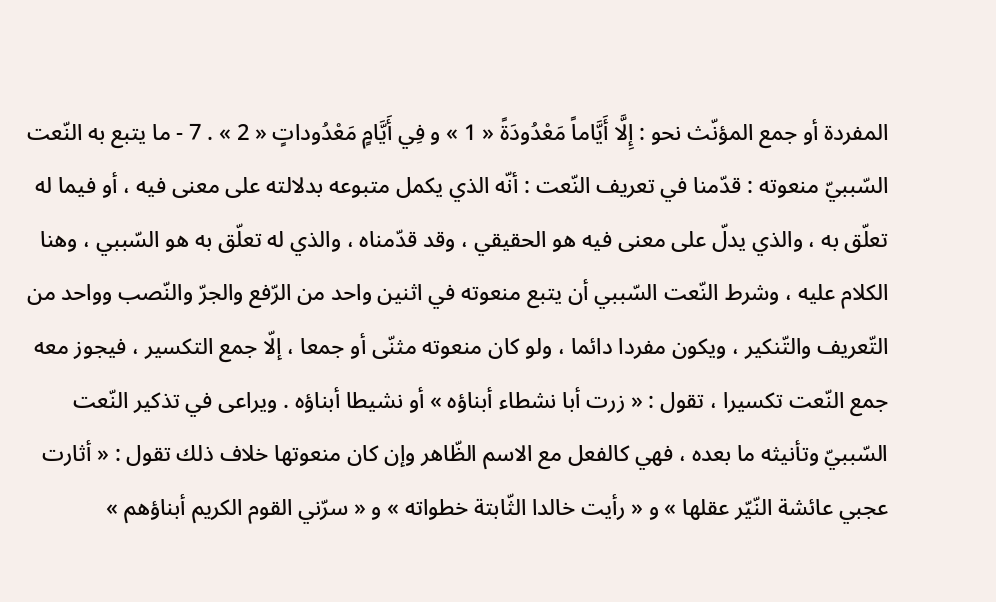المفردة أو جمع المؤنّث نحو : إِلَّا أَيَّاماً مَعْدُودَةً « 1 » و فِي أَيَّامٍ مَعْدُوداتٍ « 2 » . 7 - ما يتبع به النّعت السّببيّ منعوته : قدّمنا في تعريف النّعت : أنّه الذي يكمل متبوعه بدلالته على معنى فيه ، أو فيما له تعلّق به ، والذي يدلّ على معنى فيه هو الحقيقي ، وقد قدّمناه ، والذي له تعلّق به هو السّببي ، وهنا الكلام عليه ، وشرط النّعت السّببي أن يتبع منعوته في اثنين واحد من الرّفع والجرّ والنّصب وواحد من التّعريف والتّنكير ، ويكون مفردا دائما ، ولو كان منعوته مثنّى أو جمعا ، إلّا جمع التكسير ، فيجوز معه جمع النّعت تكسيرا ، تقول : « زرت أبا نشطاء أبناؤه » أو نشيطا أبناؤه . ويراعى في تذكير النّعت السّببيّ وتأنيثه ما بعده ، فهي كالفعل مع الاسم الظّاهر وإن كان منعوتها خلاف ذلك تقول : « أثارت عجبي عائشة النّيّر عقلها » و « رأيت خالدا الثّابتة خطواته » و « سرّني القوم الكريم أبناؤهم »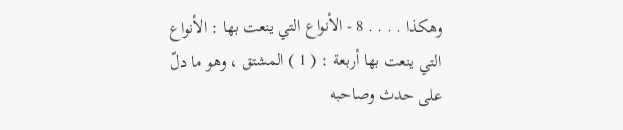وهكذا . . . . 8 - الأنواع التي ينعت بها : الأنواع التي ينعت بها أربعة : ( 1 ) المشتق ، وهو ما دلّ على حدث وصاحبه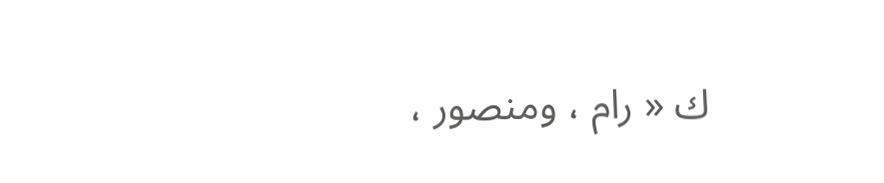ك « رام ، ومنصور ،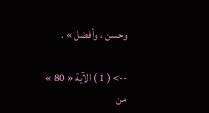وحسن ، وأفضل » .

--> ( 1 ) الآية « 80 » من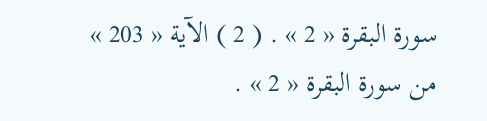سورة البقرة « 2 » . ( 2 ) الآية « 203 » من سورة البقرة « 2 » .